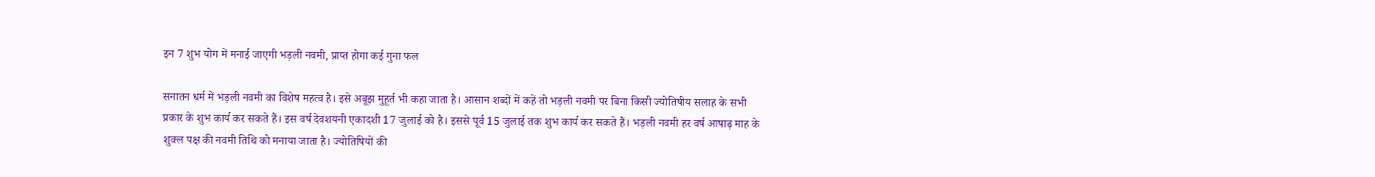इन 7 शुभ योग में मनाई जाएगी भड़ली नवमी, प्राप्त होगा कई गुना फल

सनातन धर्म में भड़ली नवमी का विशेष महत्व है। इसे अबूझ मुहूर्त भी कहा जाता है। आसान शब्दों में कहें तो भड़ली नवमी पर बिना किसी ज्योतिषीय सलाह के सभी प्रकार के शुभ कार्य कर सकते हैं। इस वर्ष देवशयनी एकादशी 17 जुलाई को है। इससे पूर्व 15 जुलाई तक शुभ कार्य कर सकते हैं। भड़ली नवमी हर वर्ष आषाढ़ माह के शुक्ल पक्ष की नवमी तिथि को मनाया जाता है। ज्योतिषियों की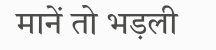मानें तो भड़ली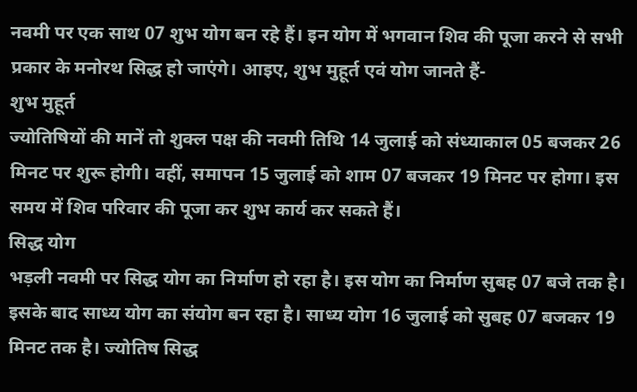नवमी पर एक साथ 07 शुभ योग बन रहे हैं। इन योग में भगवान शिव की पूजा करने से सभी प्रकार के मनोरथ सिद्ध हो जाएंगे। आइए, शुभ मुहूर्त एवं योग जानते हैं-
शुभ मुहूर्त
ज्योतिषियों की मानें तो शुक्ल पक्ष की नवमी तिथि 14 जुलाई को संध्याकाल 05 बजकर 26 मिनट पर शुरू होगी। वहीं, समापन 15 जुलाई को शाम 07 बजकर 19 मिनट पर होगा। इस समय में शिव परिवार की पूजा कर शुभ कार्य कर सकते हैं।
सिद्ध योग
भड़ली नवमी पर सिद्ध योग का निर्माण हो रहा है। इस योग का निर्माण सुबह 07 बजे तक है। इसके बाद साध्य योग का संयोग बन रहा है। साध्य योग 16 जुलाई को सुबह 07 बजकर 19 मिनट तक है। ज्योतिष सिद्ध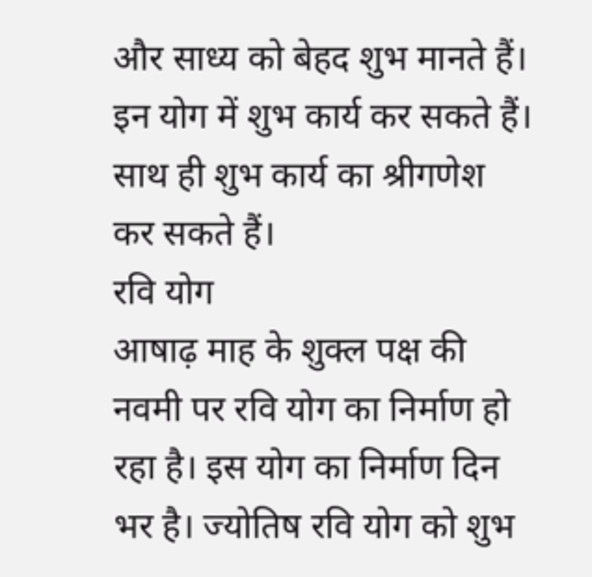और साध्य को बेहद शुभ मानते हैं। इन योग में शुभ कार्य कर सकते हैं। साथ ही शुभ कार्य का श्रीगणेश कर सकते हैं।
रवि योग
आषाढ़ माह के शुक्ल पक्ष की नवमी पर रवि योग का निर्माण हो रहा है। इस योग का निर्माण दिन भर है। ज्योतिष रवि योग को शुभ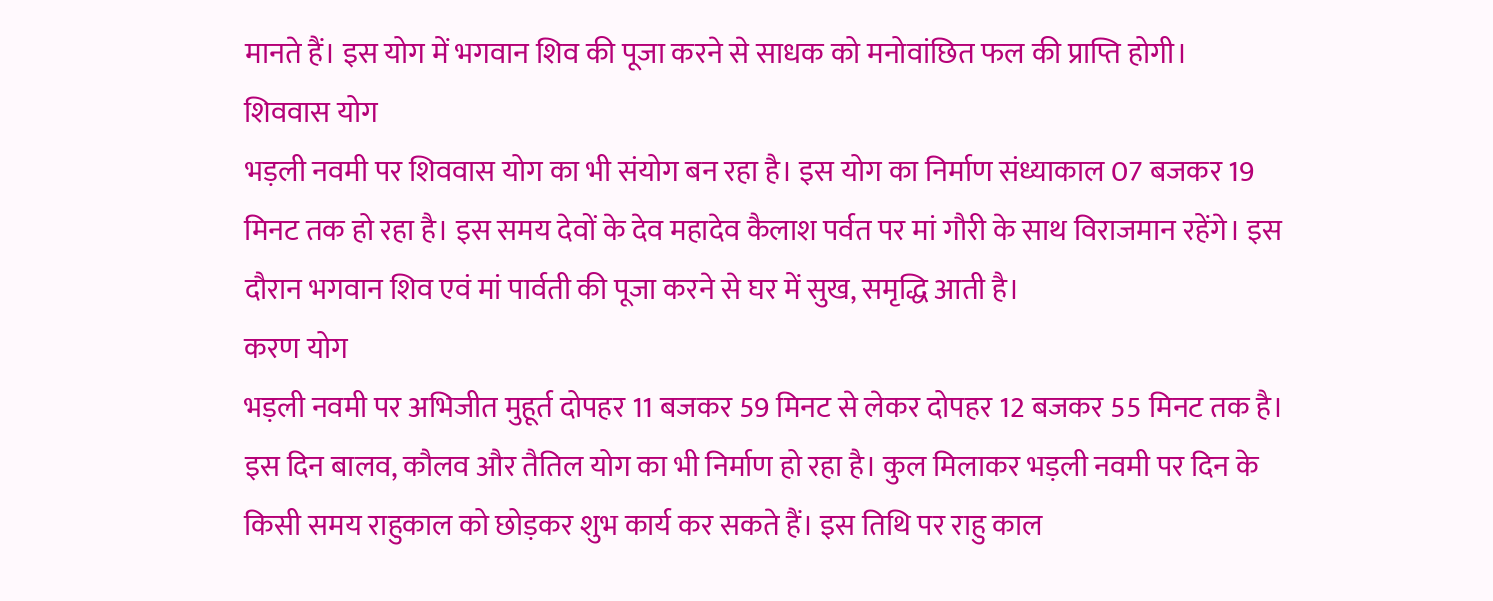मानते हैं। इस योग में भगवान शिव की पूजा करने से साधक को मनोवांछित फल की प्राप्ति होगी।
शिववास योग
भड़ली नवमी पर शिववास योग का भी संयोग बन रहा है। इस योग का निर्माण संध्याकाल 07 बजकर 19 मिनट तक हो रहा है। इस समय देवों के देव महादेव कैलाश पर्वत पर मां गौरी के साथ विराजमान रहेंगे। इस दौरान भगवान शिव एवं मां पार्वती की पूजा करने से घर में सुख, समृद्धि आती है।
करण योग
भड़ली नवमी पर अभिजीत मुहूर्त दोपहर 11 बजकर 59 मिनट से लेकर दोपहर 12 बजकर 55 मिनट तक है। इस दिन बालव, कौलव और तैतिल योग का भी निर्माण हो रहा है। कुल मिलाकर भड़ली नवमी पर दिन के किसी समय राहुकाल को छोड़कर शुभ कार्य कर सकते हैं। इस तिथि पर राहु काल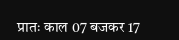प्रातः काल 07 बजकर 17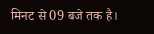मिनट से 09 बजे तक है।